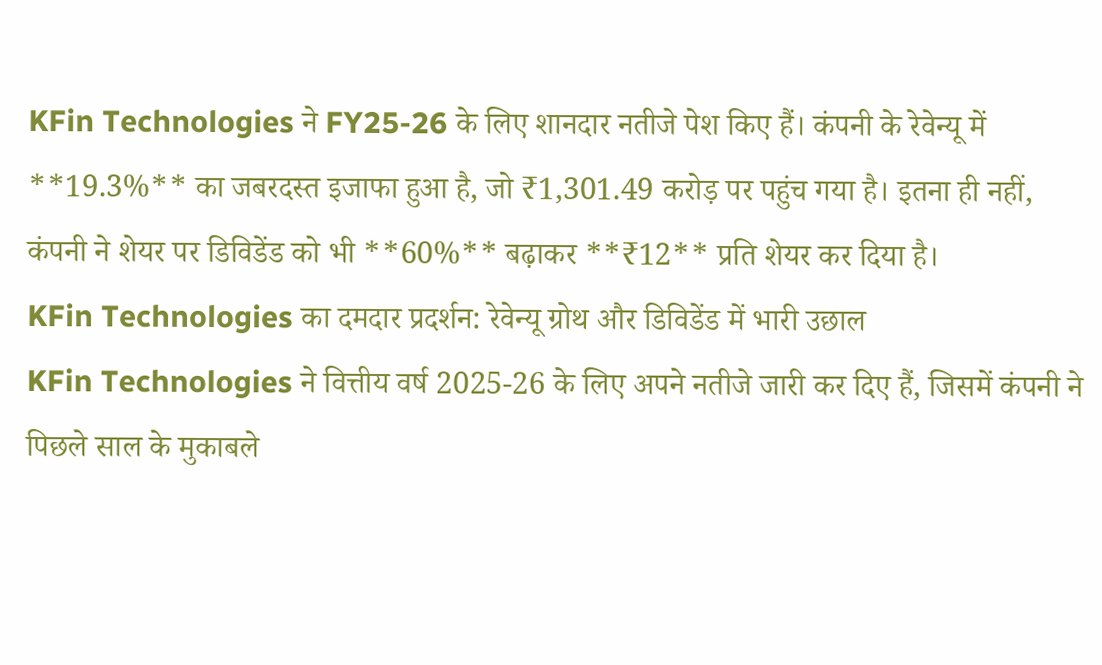KFin Technologies ने FY25-26 के लिए शानदार नतीजे पेश किए हैं। कंपनी के रेवेन्यू में **19.3%** का जबरदस्त इजाफा हुआ है, जो ₹1,301.49 करोड़ पर पहुंच गया है। इतना ही नहीं, कंपनी ने शेयर पर डिविडेंड को भी **60%** बढ़ाकर **₹12** प्रति शेयर कर दिया है।
KFin Technologies का दमदार प्रदर्शन: रेवेन्यू ग्रोथ और डिविडेंड में भारी उछाल
KFin Technologies ने वित्तीय वर्ष 2025-26 के लिए अपने नतीजे जारी कर दिए हैं, जिसमें कंपनी ने पिछले साल के मुकाबले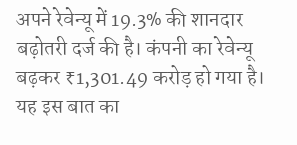अपने रेवेन्यू में 19.3% की शानदार बढ़ोतरी दर्ज की है। कंपनी का रेवेन्यू बढ़कर ₹1,301.49 करोड़ हो गया है। यह इस बात का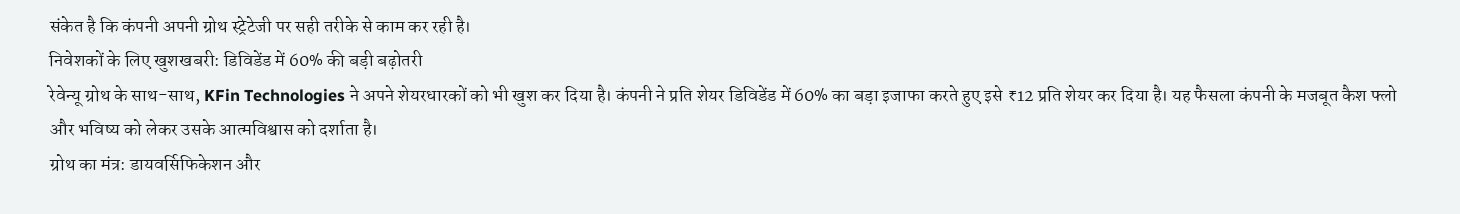संकेत है कि कंपनी अपनी ग्रोथ स्ट्रेटेजी पर सही तरीके से काम कर रही है।
निवेशकों के लिए खुशखबरी: डिविडेंड में 60% की बड़ी बढ़ोतरी
रेवेन्यू ग्रोथ के साथ-साथ, KFin Technologies ने अपने शेयरधारकों को भी खुश कर दिया है। कंपनी ने प्रति शेयर डिविडेंड में 60% का बड़ा इजाफा करते हुए इसे ₹12 प्रति शेयर कर दिया है। यह फैसला कंपनी के मजबूत कैश फ्लो और भविष्य को लेकर उसके आत्मविश्वास को दर्शाता है।
ग्रोथ का मंत्र: डायवर्सिफिकेशन और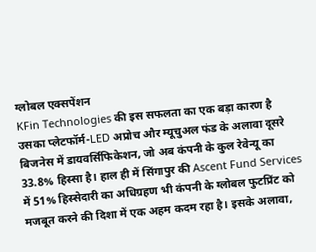ग्लोबल एक्सपेंशन
KFin Technologies की इस सफलता का एक बड़ा कारण है उसका प्लेटफॉर्म-LED अप्रोच और म्यूचुअल फंड के अलावा दूसरे बिजनेस में डायवर्सिफिकेशन, जो अब कंपनी के कुल रेवेन्यू का 33.8% हिस्सा है। हाल ही में सिंगापुर की Ascent Fund Services में 51% हिस्सेदारी का अधिग्रहण भी कंपनी के ग्लोबल फुटप्रिंट को मजबूत करने की दिशा में एक अहम कदम रहा है। इसके अलावा,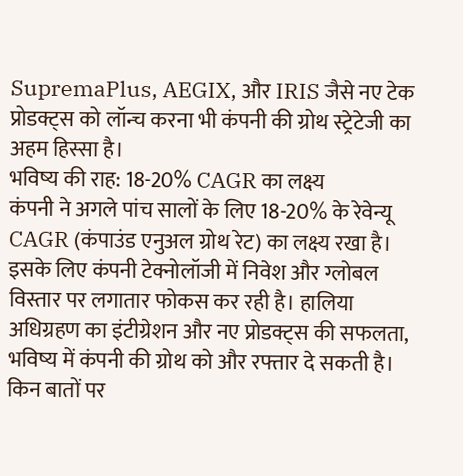SupremaPlus, AEGIX, और IRIS जैसे नए टेक प्रोडक्ट्स को लॉन्च करना भी कंपनी की ग्रोथ स्ट्रेटेजी का अहम हिस्सा है।
भविष्य की राह: 18-20% CAGR का लक्ष्य
कंपनी ने अगले पांच सालों के लिए 18-20% के रेवेन्यू CAGR (कंपाउंड एनुअल ग्रोथ रेट) का लक्ष्य रखा है। इसके लिए कंपनी टेक्नोलॉजी में निवेश और ग्लोबल विस्तार पर लगातार फोकस कर रही है। हालिया अधिग्रहण का इंटीग्रेशन और नए प्रोडक्ट्स की सफलता, भविष्य में कंपनी की ग्रोथ को और रफ्तार दे सकती है।
किन बातों पर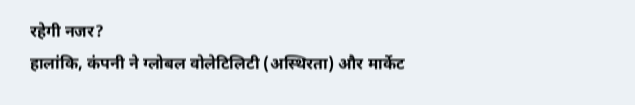रहेगी नजर?
हालांकि, कंपनी ने ग्लोबल वोलेटिलिटी (अस्थिरता) और मार्केट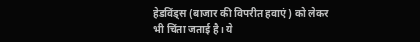हेडविंड्स (बाजार की विपरीत हवाएं) को लेकर भी चिंता जताई है। ये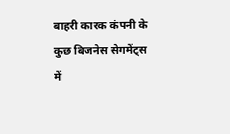बाहरी कारक कंपनी के कुछ बिजनेस सेगमेंट्स में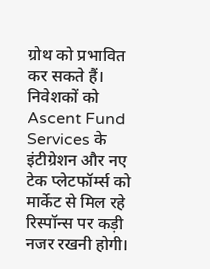ग्रोथ को प्रभावित कर सकते हैं। निवेशकों को Ascent Fund Services के इंटीग्रेशन और नए टेक प्लेटफॉर्म्स को मार्केट से मिल रहे रिस्पॉन्स पर कड़ी नजर रखनी होगी।